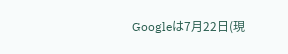Googleは7月22日(現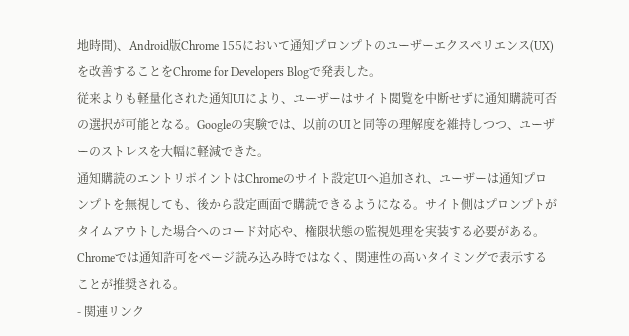地時間)、Android版Chrome 155において通知プロンプトのユーザーエクスペリエンス(UX)を改善することをChrome for Developers Blogで発表した。
従来よりも軽量化された通知UIにより、ユーザーはサイト閲覧を中断せずに通知購読可否の選択が可能となる。Googleの実験では、以前のUIと同等の理解度を維持しつつ、ユーザーのストレスを大幅に軽減できた。
通知購読のエントリポイントはChromeのサイト設定UIへ追加され、ユーザーは通知プロンプトを無視しても、後から設定画面で購読できるようになる。サイト側はプロンプトがタイムアウトした場合へのコード対応や、権限状態の監視処理を実装する必要がある。
Chromeでは通知許可をページ読み込み時ではなく、関連性の高いタイミングで表示することが推奨される。
- 関連リンク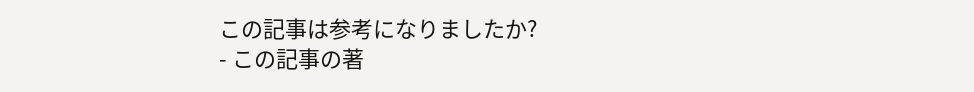この記事は参考になりましたか?
- この記事の著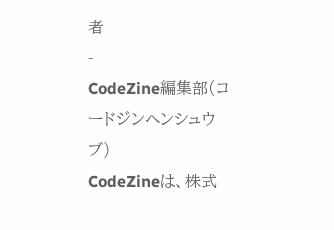者
-
CodeZine編集部(コードジンヘンシュウブ)
CodeZineは、株式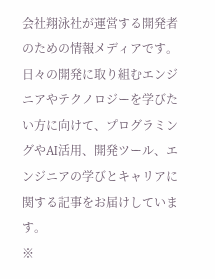会社翔泳社が運営する開発者のための情報メディアです。日々の開発に取り組むエンジニアやテクノロジーを学びたい方に向けて、プログラミングやAI活用、開発ツール、エンジニアの学びとキャリアに関する記事をお届けしています。
※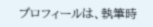プロフィールは、執筆時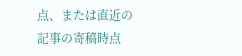点、または直近の記事の寄稿時点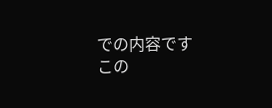での内容です
この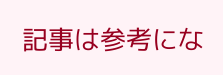記事は参考にな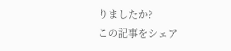りましたか?
この記事をシェア